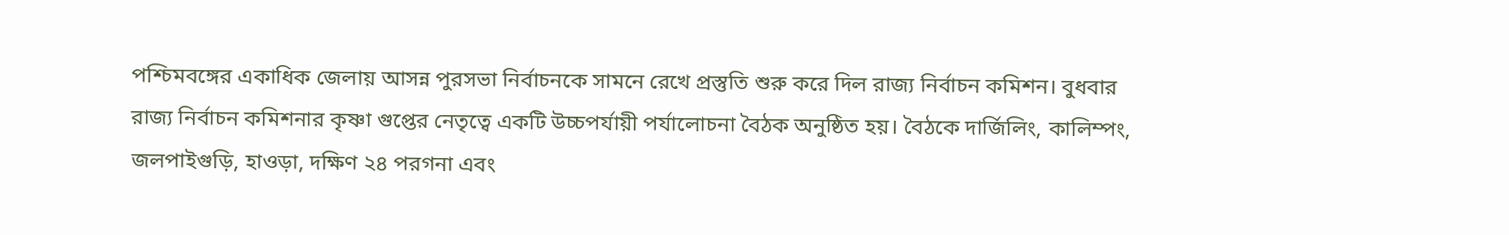পশ্চিমবঙ্গের একাধিক জেলায় আসন্ন পুরসভা নির্বাচনকে সামনে রেখে প্রস্তুতি শুরু করে দিল রাজ্য নির্বাচন কমিশন। বুধবার রাজ্য নির্বাচন কমিশনার কৃষ্ণা গুপ্তের নেতৃত্বে একটি উচ্চপর্যায়ী পর্যালোচনা বৈঠক অনুষ্ঠিত হয়। বৈঠকে দার্জিলিং, কালিম্পং, জলপাইগুড়ি, হাওড়া, দক্ষিণ ২৪ পরগনা এবং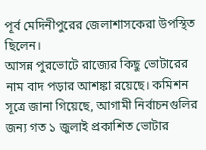পূর্ব মেদিনীপুরের জেলাশাসকেরা উপস্থিত ছিলেন।
আসন্ন পুরভোটে রাজ্যের কিছু ভোটারের নাম বাদ পড়ার আশঙ্কা রয়েছে। কমিশন সূত্রে জানা গিয়েছে, আগামী নির্বাচনগুলির জন্য গত ১ জুলাই প্রকাশিত ভোটার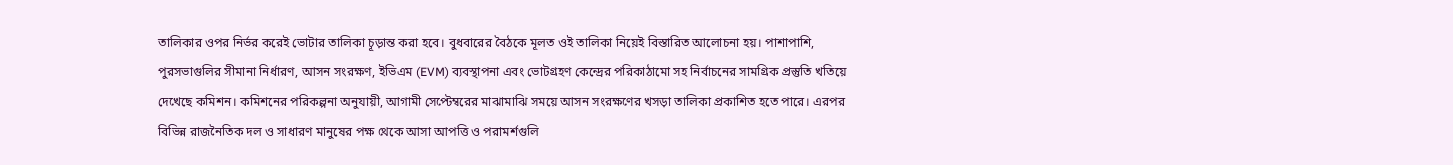তালিকার ওপর নির্ভর করেই ভোটার তালিকা চূড়ান্ত করা হবে। বুধবারের বৈঠকে মূলত ওই তালিকা নিয়েই বিস্তারিত আলোচনা হয়। পাশাপাশি, পুরসভাগুলির সীমানা নির্ধারণ, আসন সংরক্ষণ, ইভিএম (EVM) ব্যবস্থাপনা এবং ভোটগ্রহণ কেন্দ্রের পরিকাঠামো সহ নির্বাচনের সামগ্রিক প্রস্তুতি খতিয়ে দেখেছে কমিশন। কমিশনের পরিকল্পনা অনুযায়ী, আগামী সেপ্টেম্বরের মাঝামাঝি সময়ে আসন সংরক্ষণের খসড়া তালিকা প্রকাশিত হতে পারে। এরপর বিভিন্ন রাজনৈতিক দল ও সাধারণ মানুষের পক্ষ থেকে আসা আপত্তি ও পরামর্শগুলি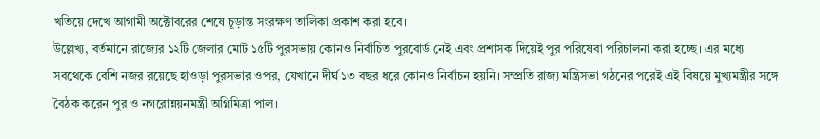খতিয়ে দেখে আগামী অক্টোবরের শেষে চূড়ান্ত সংরক্ষণ তালিকা প্রকাশ করা হবে।
উল্লেখ্য, বর্তমানে রাজ্যের ১২টি জেলার মোট ১৫টি পুরসভায় কোনও নির্বাচিত পুরবোর্ড নেই এবং প্রশাসক দিয়েই পুর পরিষেবা পরিচালনা করা হচ্ছে। এর মধ্যে সবথেকে বেশি নজর রয়েছে হাওড়া পুরসভার ওপর, যেখানে দীর্ঘ ১৩ বছর ধরে কোনও নির্বাচন হয়নি। সম্প্রতি রাজ্য মন্ত্রিসভা গঠনের পরেই এই বিষয়ে মুখ্যমন্ত্রীর সঙ্গে বৈঠক করেন পুর ও নগরোন্নয়নমন্ত্রী অগ্নিমিত্রা পাল।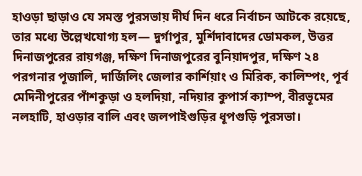হাওড়া ছাড়াও যে সমস্ত পুরসভায় দীর্ঘ দিন ধরে নির্বাচন আটকে রয়েছে, তার মধ্যে উল্লেখযোগ্য হল— দুর্গাপুর, মুর্শিদাবাদের ডোমকল, উত্তর দিনাজপুরের রায়গঞ্জ, দক্ষিণ দিনাজপুরের বুনিয়াদপুর, দক্ষিণ ২৪ পরগনার পূজালি, দার্জিলিং জেলার কার্শিয়াং ও মিরিক, কালিম্পং, পূর্ব মেদিনীপুরের পাঁশকুড়া ও হলদিয়া, নদিয়ার কুপার্স ক্যাম্প, বীরভূমের নলহাটি, হাওড়ার বালি এবং জলপাইগুড়ির ধূপগুড়ি পুরসভা।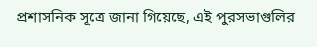প্রশাসনিক সূত্রে জানা গিয়েছে, এই পুরসভাগুলির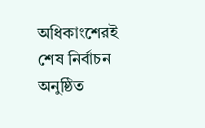অধিকাংশেরই শেষ নির্বাচন অনুষ্ঠিত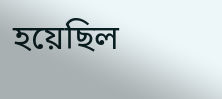হয়েছিল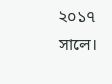২০১৭ সালে।